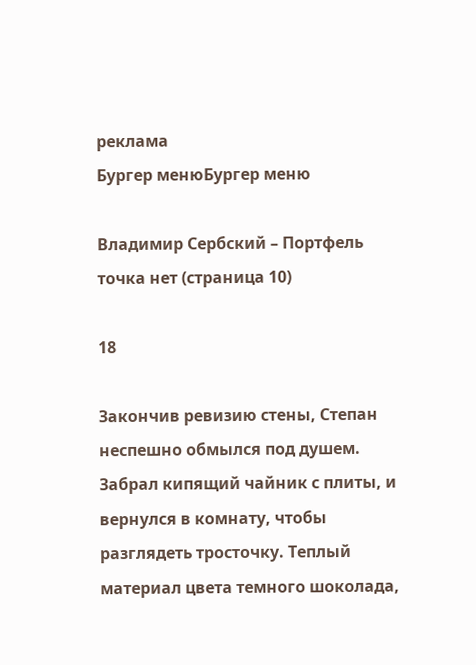реклама
Бургер менюБургер меню

Владимир Сербский – Портфель точка нет (страница 10)

18

Закончив ревизию стены, Степан неспешно обмылся под душем. Забрал кипящий чайник с плиты, и вернулся в комнату, чтобы разглядеть тросточку. Теплый материал цвета темного шоколада,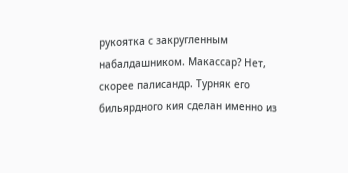рукоятка с закругленным набалдашником. Макассар? Нет, скорее палисандр. Турняк его бильярдного кия сделан именно из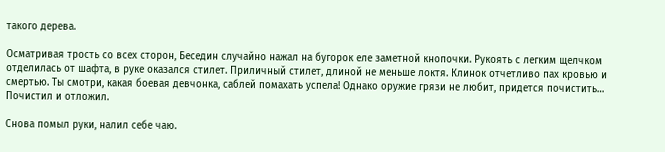такого дерева.

Осматривая трость со всех сторон, Беседин случайно нажал на бугорок еле заметной кнопочки. Рукоять с легким щелчком отделилась от шафта, в руке оказался стилет. Приличный стилет, длиной не меньше локтя. Клинок отчетливо пах кровью и смертью. Ты смотри, какая боевая девчонка, саблей помахать успела! Однако оружие грязи не любит, придется почистить… Почистил и отложил.

Снова помыл руки, налил себе чаю.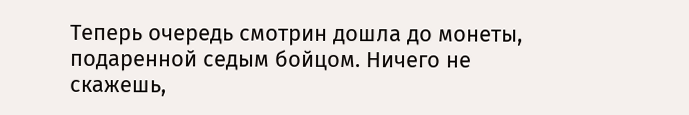Теперь очередь смотрин дошла до монеты, подаренной седым бойцом. Ничего не скажешь,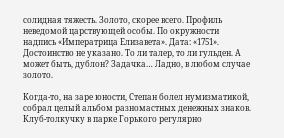солидная тяжесть. Золото, скорее всего. Профиль неведомой царствующей особы. По окружности надпись «Императрица Елизавета». Дата: «1751». Достоинство не указано. То ли талер, то ли гульден. А может быть, дублон? Задачка… Ладно, в любом случае золото.

Когда-то, на заре юности, Степан болел нумизматикой, собрал целый альбом разномастных денежных знаков. Клуб-толкучку в парке Горького регулярно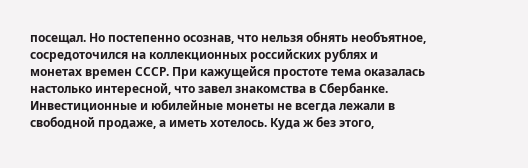посещал. Но постепенно осознав, что нельзя обнять необъятное, сосредоточился на коллекционных российских рублях и монетах времен СССР. При кажущейся простоте тема оказалась настолько интересной, что завел знакомства в Сбербанке. Инвестиционные и юбилейные монеты не всегда лежали в свободной продаже, а иметь хотелось. Куда ж без этого,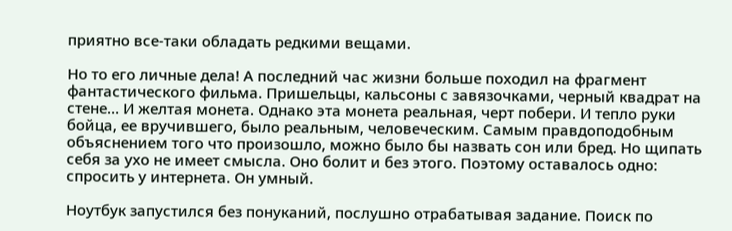приятно все-таки обладать редкими вещами.

Но то его личные дела! А последний час жизни больше походил на фрагмент фантастического фильма. Пришельцы, кальсоны с завязочками, черный квадрат на стене… И желтая монета. Однако эта монета реальная, черт побери. И тепло руки бойца, ее вручившего, было реальным, человеческим. Самым правдоподобным объяснением того что произошло, можно было бы назвать сон или бред. Но щипать себя за ухо не имеет смысла. Оно болит и без этого. Поэтому оставалось одно: спросить у интернета. Он умный.

Ноутбук запустился без понуканий, послушно отрабатывая задание. Поиск по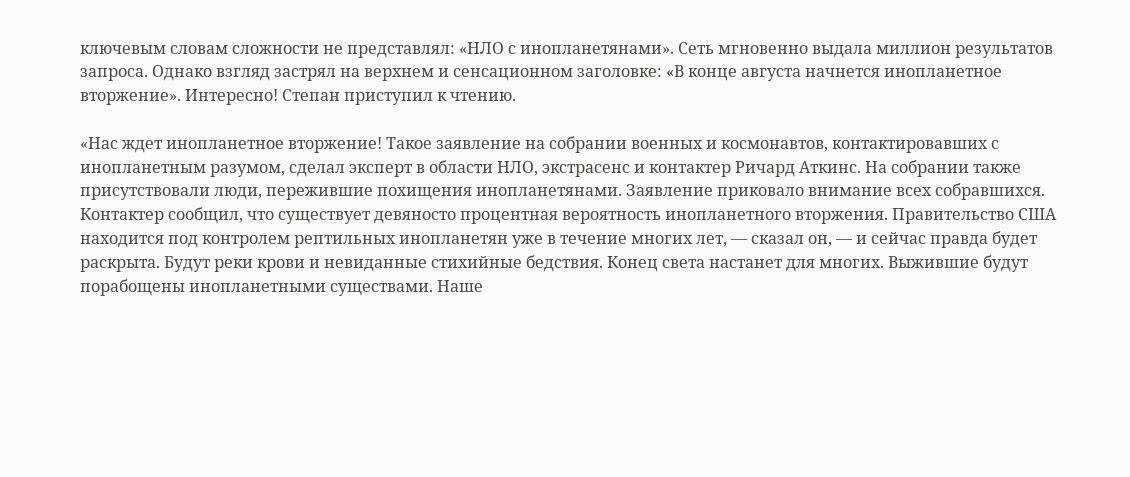ключевым словам сложности не представлял: «НЛО с инопланетянами». Сеть мгновенно выдала миллион результатов запроса. Однако взгляд застрял на верхнем и сенсационном заголовке: «В конце августа начнется инопланетное вторжение». Интересно! Степан приступил к чтению.

«Нас ждет инопланетное вторжение! Такое заявление на собрании военных и космонавтов, контактировавших с инопланетным разумом, сделал эксперт в области НЛО, экстрасенс и контактер Ричард Аткинс. На собрании также присутствовали люди, пережившие похищения инопланетянами. Заявление приковало внимание всех собравшихся. Контактер сообщил, что существует девяносто процентная вероятность инопланетного вторжения. Правительство США находится под контролем рептильных инопланетян уже в течение многих лет, — сказал он, — и сейчас правда будет раскрыта. Будут реки крови и невиданные стихийные бедствия. Конец света настанет для многих. Выжившие будут порабощены инопланетными существами. Наше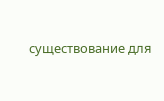существование для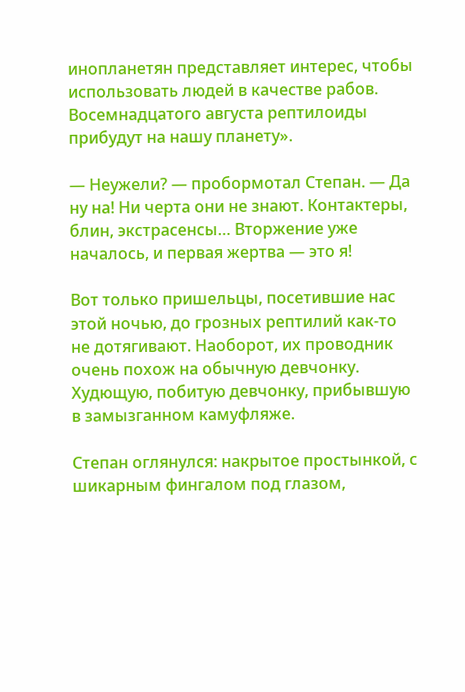инопланетян представляет интерес, чтобы использовать людей в качестве рабов. Восемнадцатого августа рептилоиды прибудут на нашу планету».

— Неужели? — пробормотал Степан. — Да ну на! Ни черта они не знают. Контактеры, блин, экстрасенсы… Вторжение уже началось, и первая жертва — это я!

Вот только пришельцы, посетившие нас этой ночью, до грозных рептилий как-то не дотягивают. Наоборот, их проводник очень похож на обычную девчонку. Худющую, побитую девчонку, прибывшую в замызганном камуфляже.

Степан оглянулся: накрытое простынкой, с шикарным фингалом под глазом,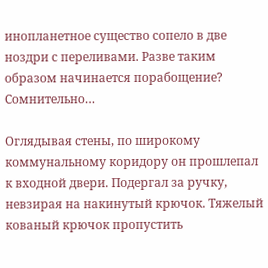инопланетное существо сопело в две ноздри с переливами. Разве таким образом начинается порабощение? Сомнительно…

Оглядывая стены, по широкому коммунальному коридору он прошлепал к входной двери. Подергал за ручку, невзирая на накинутый крючок. Тяжелый кованый крючок пропустить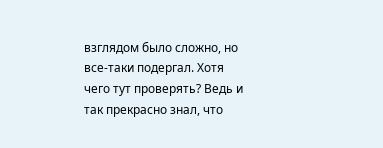взглядом было сложно, но все-таки подергал. Хотя чего тут проверять? Ведь и так прекрасно знал, что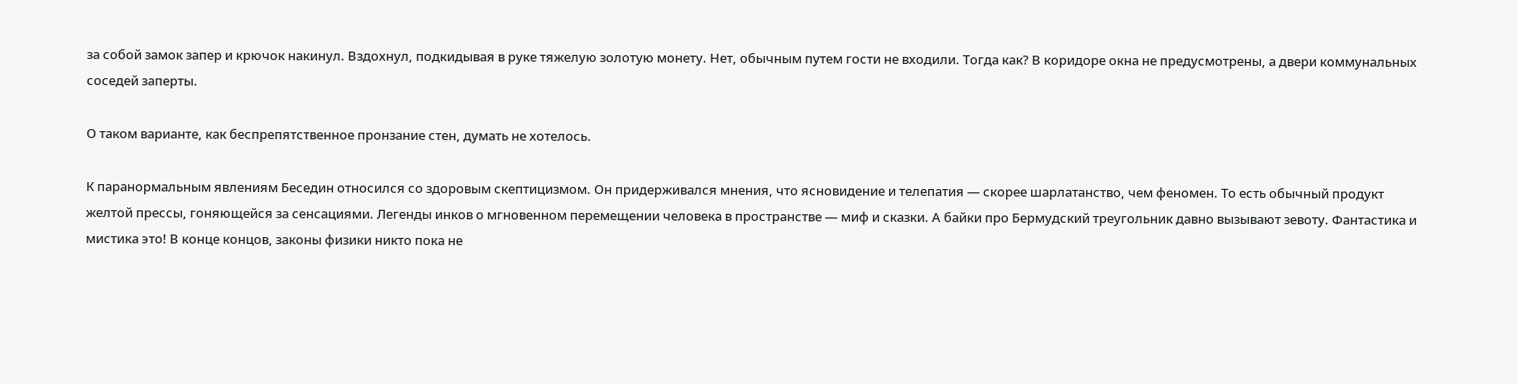за собой замок запер и крючок накинул. Вздохнул, подкидывая в руке тяжелую золотую монету. Нет, обычным путем гости не входили. Тогда как? В коридоре окна не предусмотрены, а двери коммунальных соседей заперты.

О таком варианте, как беспрепятственное пронзание стен, думать не хотелось.

К паранормальным явлениям Беседин относился со здоровым скептицизмом. Он придерживался мнения, что ясновидение и телепатия — скорее шарлатанство, чем феномен. То есть обычный продукт желтой прессы, гоняющейся за сенсациями. Легенды инков о мгновенном перемещении человека в пространстве — миф и сказки. А байки про Бермудский треугольник давно вызывают зевоту. Фантастика и мистика это! В конце концов, законы физики никто пока не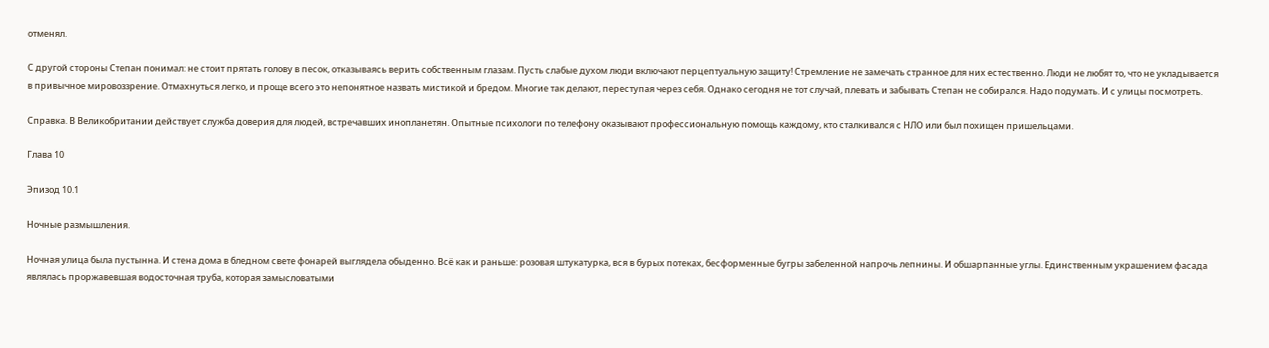отменял.

С другой стороны Степан понимал: не стоит прятать голову в песок, отказываясь верить собственным глазам. Пусть слабые духом люди включают перцептуальную защиту! Стремление не замечать странное для них естественно. Люди не любят то, что не укладывается в привычное мировоззрение. Отмахнуться легко, и проще всего это непонятное назвать мистикой и бредом. Многие так делают, переступая через себя. Однако сегодня не тот случай, плевать и забывать Степан не собирался. Надо подумать. И с улицы посмотреть.

Справка. В Великобритании действует служба доверия для людей, встречавших инопланетян. Опытные психологи по телефону оказывают профессиональную помощь каждому, кто сталкивался с НЛО или был похищен пришельцами.

Глава 10

Эпизод 10.1

Ночные размышления.

Ночная улица была пустынна. И стена дома в бледном свете фонарей выглядела обыденно. Всё как и раньше: розовая штукатурка, вся в бурых потеках, бесформенные бугры забеленной напрочь лепнины. И обшарпанные углы. Единственным украшением фасада являлась проржавевшая водосточная труба, которая замысловатыми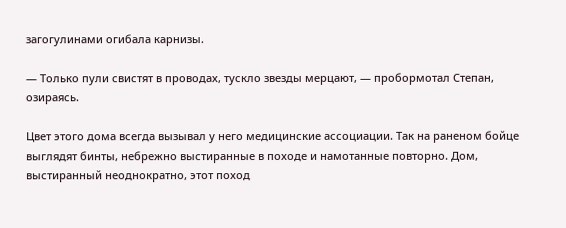загогулинами огибала карнизы.

— Только пули свистят в проводах, тускло звезды мерцают, — пробормотал Степан, озираясь.

Цвет этого дома всегда вызывал у него медицинские ассоциации. Так на раненом бойце выглядят бинты, небрежно выстиранные в походе и намотанные повторно. Дом, выстиранный неоднократно, этот поход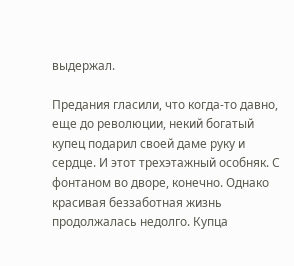выдержал.

Предания гласили, что когда-то давно, еще до революции, некий богатый купец подарил своей даме руку и сердце. И этот трехэтажный особняк. С фонтаном во дворе, конечно. Однако красивая беззаботная жизнь продолжалась недолго. Купца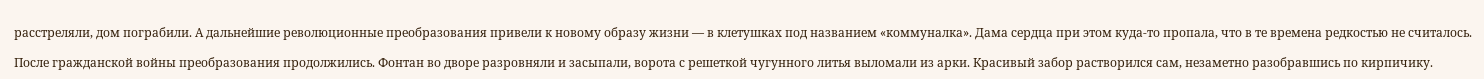расстреляли, дом пограбили. А дальнейшие революционные преобразования привели к новому образу жизни — в клетушках под названием «коммуналка». Дама сердца при этом куда-то пропала, что в те времена редкостью не считалось.

После гражданской войны преобразования продолжились. Фонтан во дворе разровняли и засыпали, ворота с решеткой чугунного литья выломали из арки. Красивый забор растворился сам, незаметно разобравшись по кирпичику.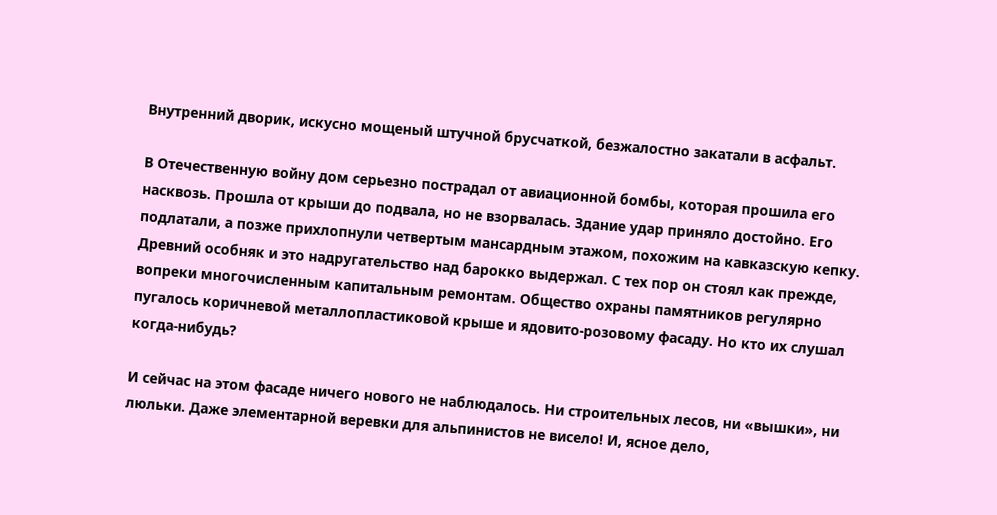Внутренний дворик, искусно мощеный штучной брусчаткой, безжалостно закатали в асфальт.

В Отечественную войну дом серьезно пострадал от авиационной бомбы, которая прошила его насквозь. Прошла от крыши до подвала, но не взорвалась. Здание удар приняло достойно. Его подлатали, а позже прихлопнули четвертым мансардным этажом, похожим на кавказскую кепку. Древний особняк и это надругательство над барокко выдержал. С тех пор он стоял как прежде, вопреки многочисленным капитальным ремонтам. Общество охраны памятников регулярно пугалось коричневой металлопластиковой крыше и ядовито-розовому фасаду. Но кто их слушал когда-нибудь?

И сейчас на этом фасаде ничего нового не наблюдалось. Ни строительных лесов, ни «вышки», ни люльки. Даже элементарной веревки для альпинистов не висело! И, ясное дело,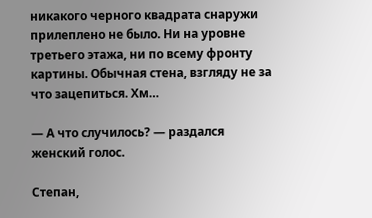никакого черного квадрата снаружи прилеплено не было. Ни на уровне третьего этажа, ни по всему фронту картины. Обычная стена, взгляду не за что зацепиться. Хм…

— А что случилось? — раздался женский голос.

Степан,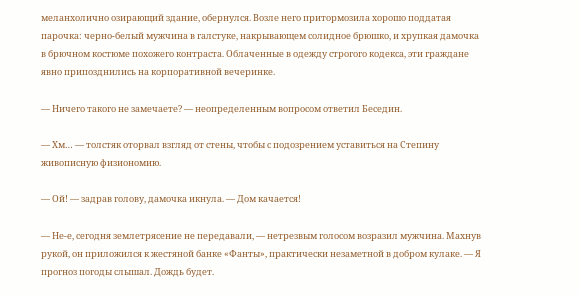меланхолично озирающий здание, обернулся. Возле него притормозила хорошо поддатая парочка: черно-белый мужчина в галстуке, накрывающем солидное брюшко, и хрупкая дамочка в брючном костюме похожего контраста. Облаченные в одежду строгого кодекса, эти граждане явно припозднились на корпоративной вечеринке.

— Ничего такого не замечаете? — неопределенным вопросом ответил Беседин.

— Хм… — толстяк оторвал взгляд от стены, чтобы с подозрением уставиться на Степину живописную физиономию.

— Ой! — задрав голову, дамочка икнула. — Дом качается!

— Не-е, сегодня землетрясение не передавали, — нетрезвым голосом возразил мужчина. Махнув рукой, он приложился к жестяной банке «Фанты», практически незаметной в добром кулаке. — Я прогноз погоды слышал. Дождь будет.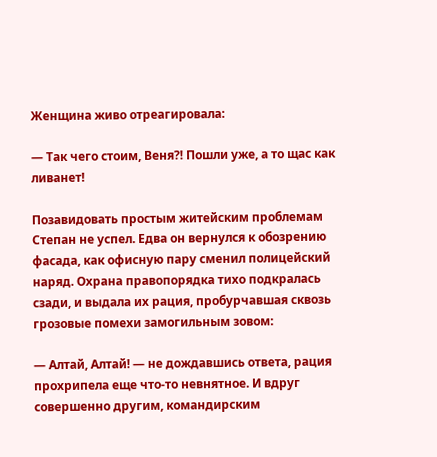Женщина живо отреагировала:

— Так чего стоим, Веня⁈ Пошли уже, а то щас как ливанет!

Позавидовать простым житейским проблемам Степан не успел. Едва он вернулся к обозрению фасада, как офисную пару сменил полицейский наряд. Охрана правопорядка тихо подкралась сзади, и выдала их рация, пробурчавшая сквозь грозовые помехи замогильным зовом:

— Алтай, Алтай! — не дождавшись ответа, рация прохрипела еще что-то невнятное. И вдруг совершенно другим, командирским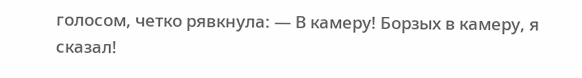голосом, четко рявкнула: — В камеру! Борзых в камеру, я сказал!